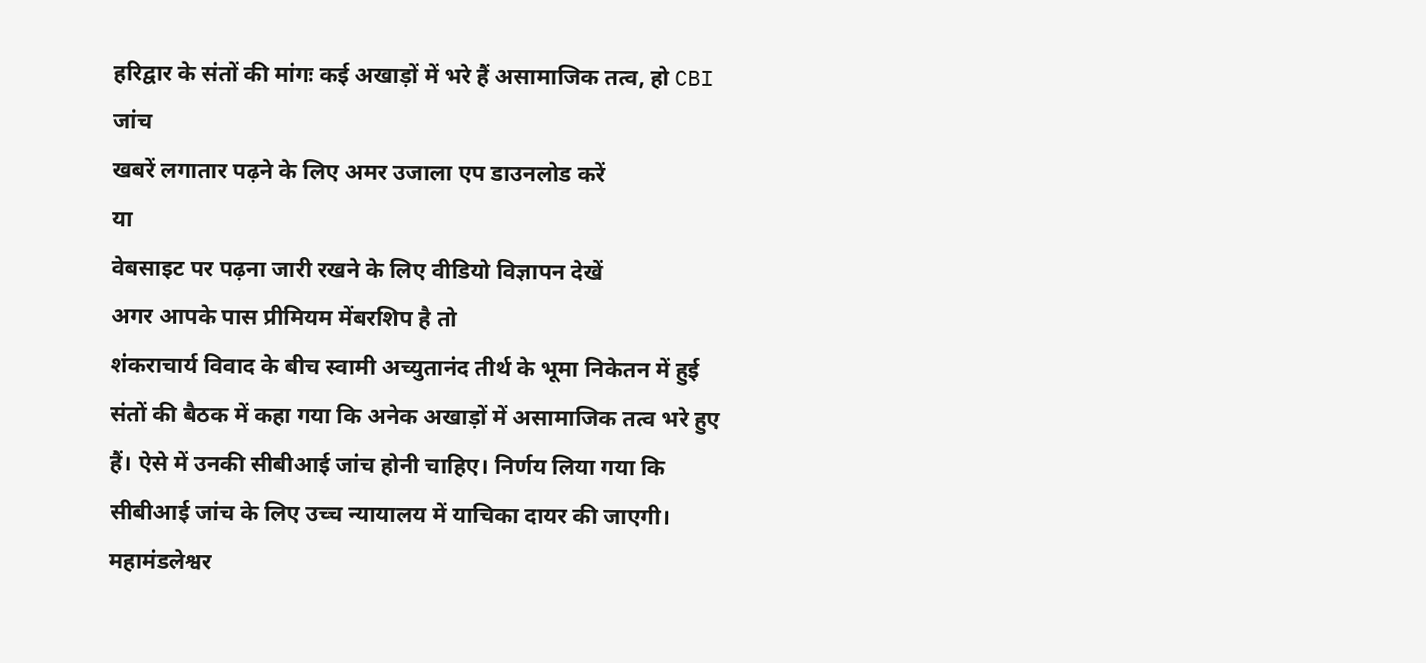हरिद्वार के संतों की मांगः कई अखाड़ों में भरे हैं असामाजिक तत्व, हो CBI जांच
खबरें लगातार पढ़ने के लिए अमर उजाला एप डाउनलोड करें
या
वेबसाइट पर पढ़ना जारी रखने के लिए वीडियो विज्ञापन देखें
अगर आपके पास प्रीमियम मेंबरशिप है तो
शंकराचार्य विवाद के बीच स्वामी अच्युतानंद तीर्थ के भूमा निकेतन में हुई संतों की बैठक में कहा गया कि अनेक अखाड़ों में असामाजिक तत्व भरे हुए हैं। ऐसे में उनकी सीबीआई जांच होनी चाहिए। निर्णय लिया गया कि सीबीआई जांच के लिए उच्च न्यायालय में याचिका दायर की जाएगी।
महामंडलेश्वर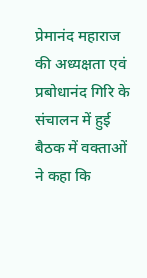प्रेमानंद महाराज की अध्यक्षता एवं प्रबोधानंद गिरि के संचालन में हुई बैठक में वक्ताओं ने कहा कि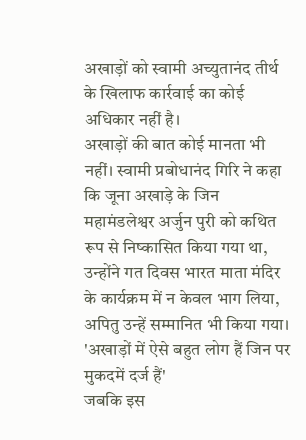अखाड़ों को स्वामी अच्युतानंद तीर्थ के खिलाफ कार्रवाई का कोई अधिकार नहीं है।
अखाड़ों की बात कोई मानता भी नहीं। स्वामी प्रबोधानंद गिरि ने कहा कि जूना अखाड़े के जिन महामंडलेश्वर अर्जुन पुरी को कथित रूप से निष्कासित किया गया था, उन्होंने गत दिवस भारत माता मंदिर के कार्यक्रम में न केवल भाग लिया, अपितु उन्हें सम्मानित भी किया गया।
'अखाड़ों में ऐसे बहुत लोग हैं जिन पर मुकदमें दर्ज हैं'
जबकि इस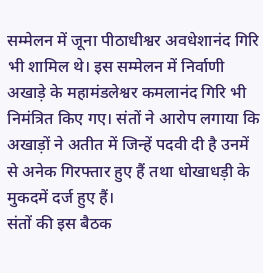सम्मेलन में जूना पीठाधीश्वर अवधेशानंद गिरि भी शामिल थे। इस सम्मेलन में निर्वाणी अखाड़े के महामंडलेश्वर कमलानंद गिरि भी निमंत्रित किए गए। संतों ने आरोप लगाया कि अखाड़ों ने अतीत में जिन्हें पदवी दी है उनमें से अनेक गिरफ्तार हुए हैं तथा धोखाधड़ी के मुकदमें दर्ज हुए हैं।
संतों की इस बैठक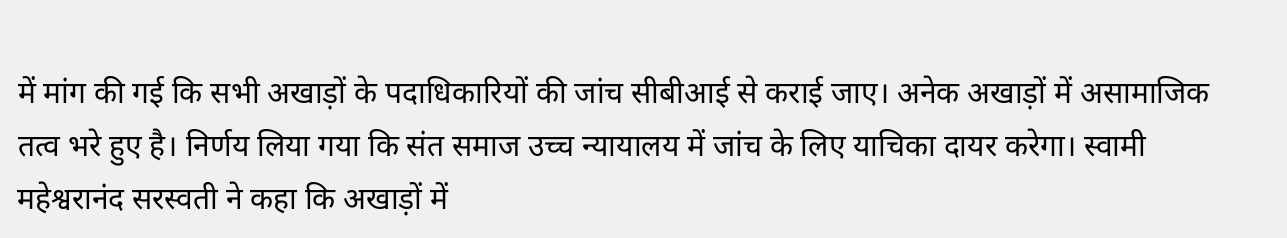में मांग की गई कि सभी अखाड़ों के पदाधिकारियों की जांच सीबीआई से कराई जाए। अनेक अखाड़ों में असामाजिक तत्व भरे हुए है। निर्णय लिया गया कि संत समाज उच्च न्यायालय में जांच के लिए याचिका दायर करेगा। स्वामी महेश्वरानंद सरस्वती ने कहा कि अखाड़ों में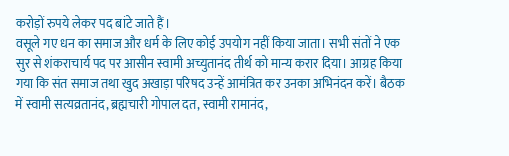करोड़ों रुपये लेकर पद बांटे जाते हैं।
वसूले गए धन का समाज और धर्म के लिए कोई उपयोग नहीं किया जाता। सभी संतों ने एक सुर से शंकराचार्य पद पर आसीन स्वामी अच्युतानंद तीर्थ को मान्य करार दिया। आग्रह किया गया कि संत समाज तथा खुद अखाड़ा परिषद उन्हें आमंत्रित कर उनका अभिनंदन करें। बैठक में स्वामी सत्यव्रतानंद, ब्रह्मचारी गोपाल दत, स्वामी रामानंद,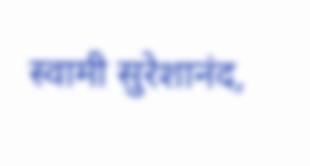स्वामी सुरेशानंद,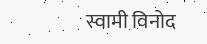स्वामी विनोद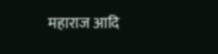महाराज आदि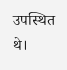उपस्थित थे।